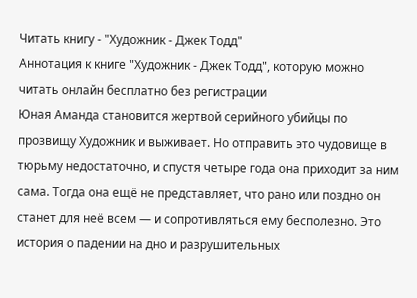Читать книгу - "Художник - Джек Тодд"
Аннотация к книге "Художник - Джек Тодд", которую можно читать онлайн бесплатно без регистрации
Юная Аманда становится жертвой серийного убийцы по прозвищу Художник и выживает. Но отправить это чудовище в тюрьму недостаточно, и спустя четыре года она приходит за ним сама. Тогда она ещё не представляет, что рано или поздно он станет для неё всем — и сопротивляться ему бесполезно. Это история о падении на дно и разрушительных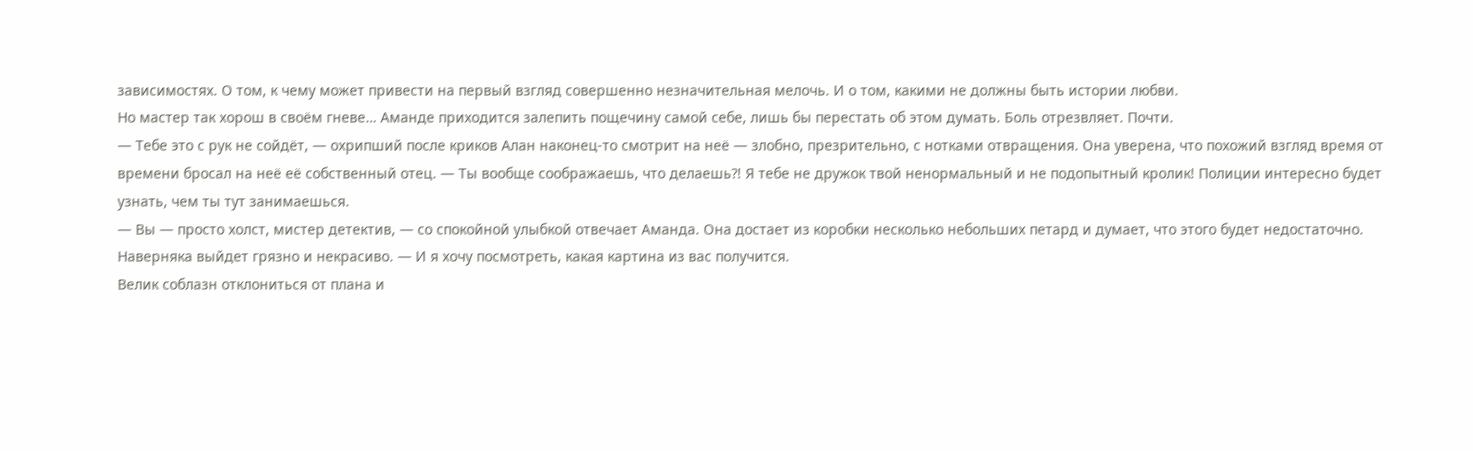зависимостях. О том, к чему может привести на первый взгляд совершенно незначительная мелочь. И о том, какими не должны быть истории любви.
Но мастер так хорош в своём гневе… Аманде приходится залепить пощечину самой себе, лишь бы перестать об этом думать. Боль отрезвляет. Почти.
— Тебе это с рук не сойдёт, — охрипший после криков Алан наконец-то смотрит на неё — злобно, презрительно, с нотками отвращения. Она уверена, что похожий взгляд время от времени бросал на неё её собственный отец. — Ты вообще соображаешь, что делаешь⁈ Я тебе не дружок твой ненормальный и не подопытный кролик! Полиции интересно будет узнать, чем ты тут занимаешься.
— Вы — просто холст, мистер детектив, — со спокойной улыбкой отвечает Аманда. Она достает из коробки несколько небольших петард и думает, что этого будет недостаточно. Наверняка выйдет грязно и некрасиво. — И я хочу посмотреть, какая картина из вас получится.
Велик соблазн отклониться от плана и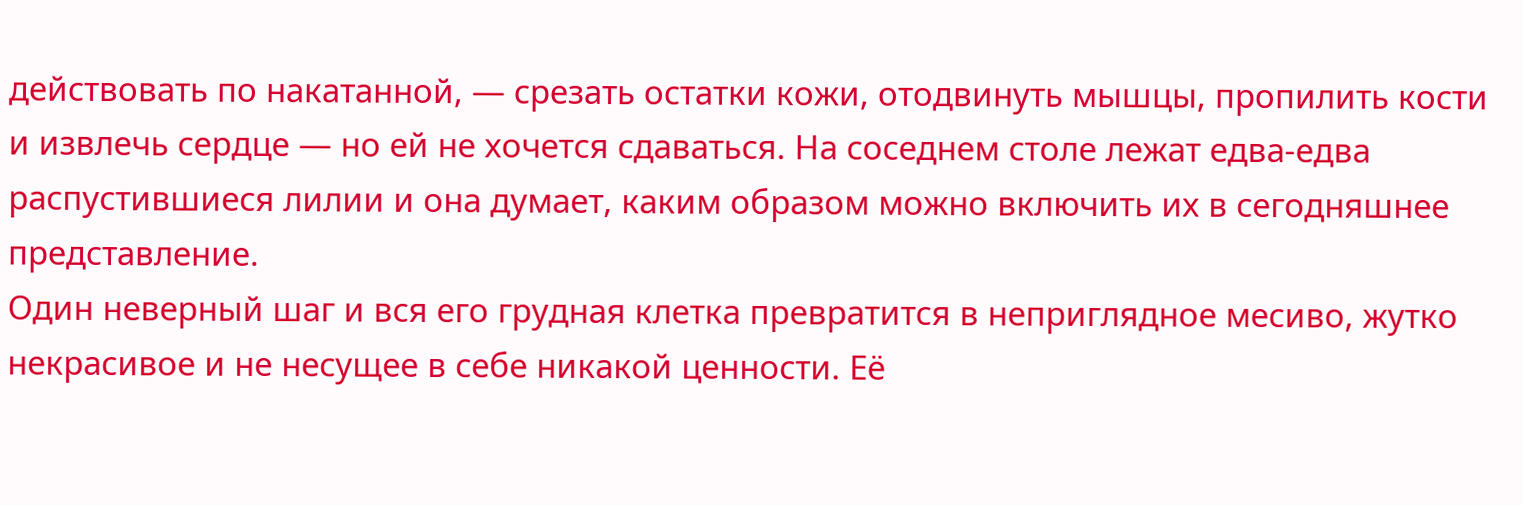действовать по накатанной, — срезать остатки кожи, отодвинуть мышцы, пропилить кости и извлечь сердце — но ей не хочется сдаваться. На соседнем столе лежат едва-едва распустившиеся лилии и она думает, каким образом можно включить их в сегодняшнее представление.
Один неверный шаг и вся его грудная клетка превратится в неприглядное месиво, жутко некрасивое и не несущее в себе никакой ценности. Её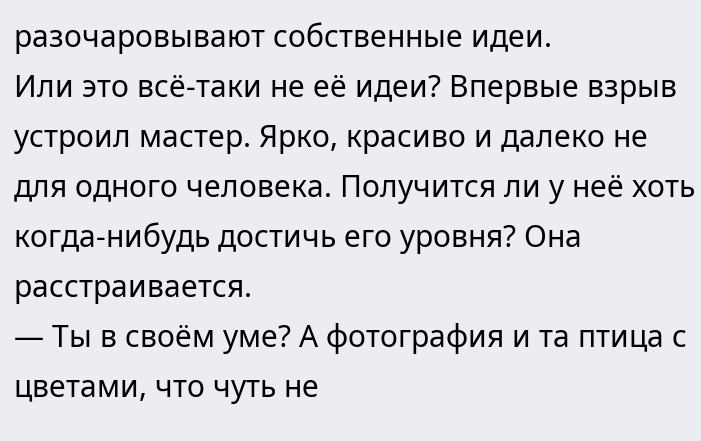разочаровывают собственные идеи.
Или это всё-таки не её идеи? Впервые взрыв устроил мастер. Ярко, красиво и далеко не для одного человека. Получится ли у неё хоть когда-нибудь достичь его уровня? Она расстраивается.
— Ты в своём уме? А фотография и та птица с цветами, что чуть не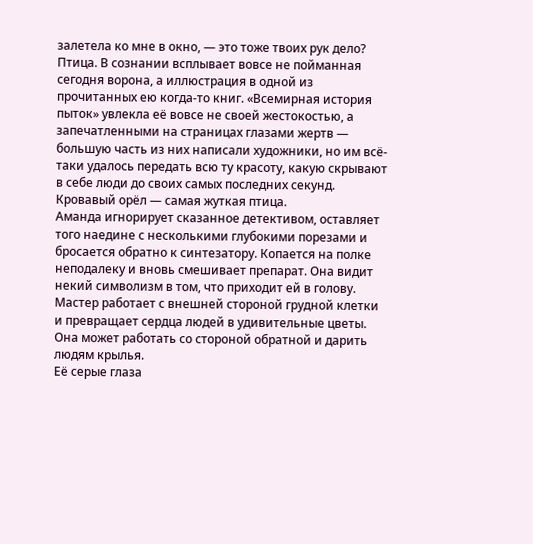залетела ко мне в окно, — это тоже твоих рук дело?
Птица. В сознании всплывает вовсе не пойманная сегодня ворона, а иллюстрация в одной из прочитанных ею когда-то книг. «Всемирная история пыток» увлекла её вовсе не своей жестокостью, а запечатленными на страницах глазами жертв — большую часть из них написали художники, но им всё-таки удалось передать всю ту красоту, какую скрывают в себе люди до своих самых последних секунд. Кровавый орёл — самая жуткая птица.
Аманда игнорирует сказанное детективом, оставляет того наедине с несколькими глубокими порезами и бросается обратно к синтезатору. Копается на полке неподалеку и вновь смешивает препарат. Она видит некий символизм в том, что приходит ей в голову.
Мастер работает с внешней стороной грудной клетки и превращает сердца людей в удивительные цветы. Она может работать со стороной обратной и дарить людям крылья.
Её серые глаза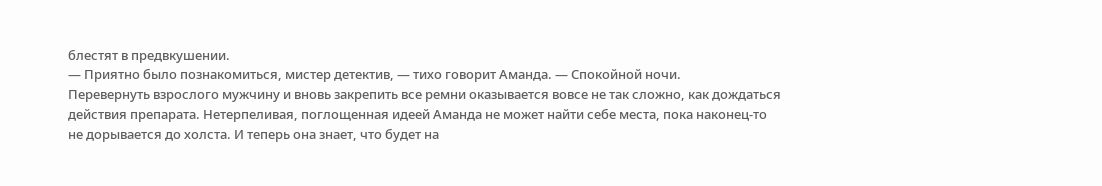блестят в предвкушении.
— Приятно было познакомиться, мистер детектив, — тихо говорит Аманда. — Спокойной ночи.
Перевернуть взрослого мужчину и вновь закрепить все ремни оказывается вовсе не так сложно, как дождаться действия препарата. Нетерпеливая, поглощенная идеей Аманда не может найти себе места, пока наконец-то не дорывается до холста. И теперь она знает, что будет на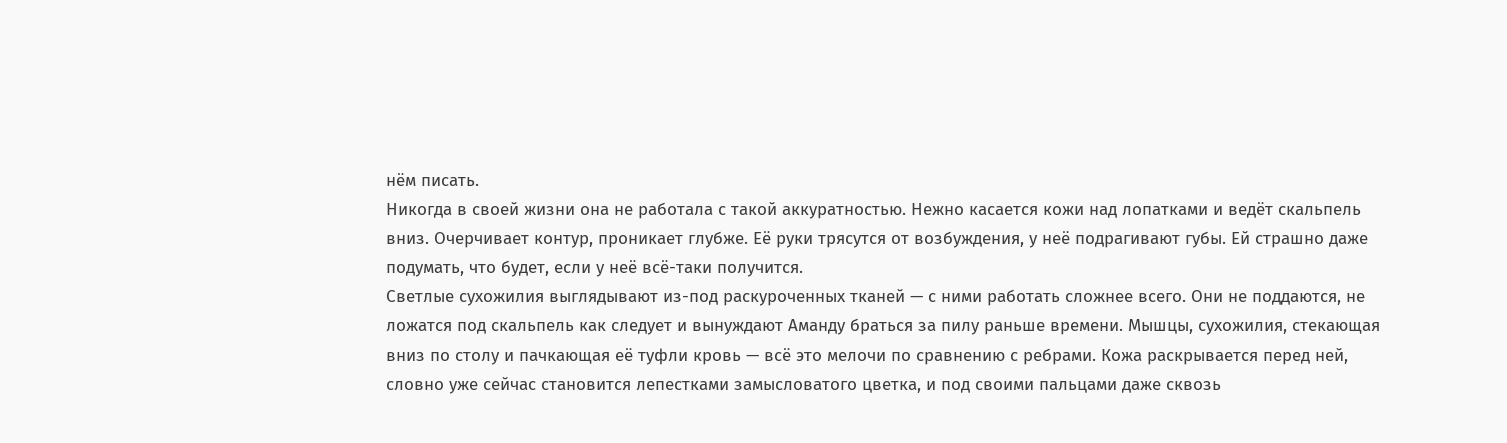нём писать.
Никогда в своей жизни она не работала с такой аккуратностью. Нежно касается кожи над лопатками и ведёт скальпель вниз. Очерчивает контур, проникает глубже. Её руки трясутся от возбуждения, у неё подрагивают губы. Ей страшно даже подумать, что будет, если у неё всё-таки получится.
Светлые сухожилия выглядывают из-под раскуроченных тканей — с ними работать сложнее всего. Они не поддаются, не ложатся под скальпель как следует и вынуждают Аманду браться за пилу раньше времени. Мышцы, сухожилия, стекающая вниз по столу и пачкающая её туфли кровь — всё это мелочи по сравнению с ребрами. Кожа раскрывается перед ней, словно уже сейчас становится лепестками замысловатого цветка, и под своими пальцами даже сквозь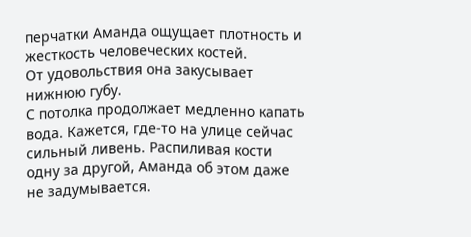перчатки Аманда ощущает плотность и жесткость человеческих костей.
От удовольствия она закусывает нижнюю губу.
С потолка продолжает медленно капать вода. Кажется, где-то на улице сейчас сильный ливень. Распиливая кости одну за другой, Аманда об этом даже не задумывается.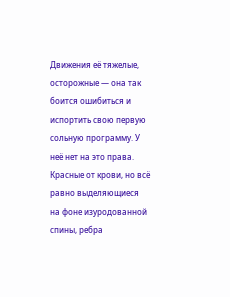Движения её тяжелые, осторожные — она так боится ошибиться и испортить свою первую сольную программу. У неё нет на это права.
Красные от крови, но всё равно выделяющиеся на фоне изуродованной спины, ребра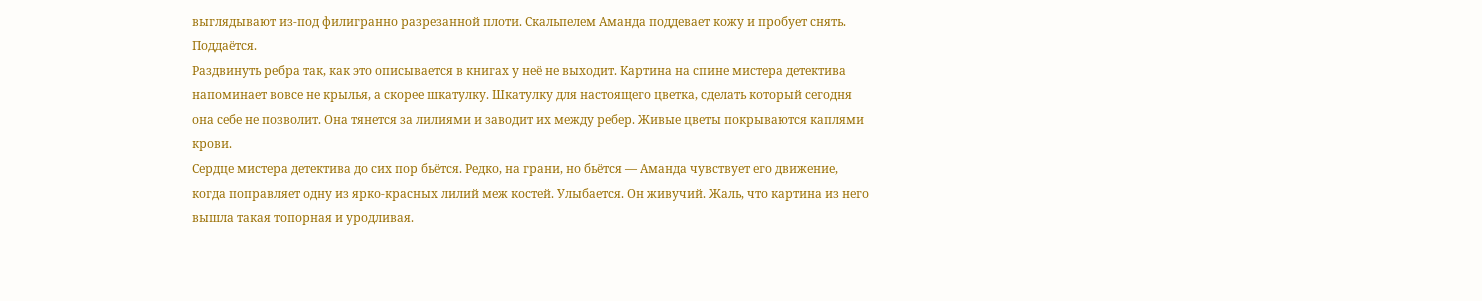выглядывают из-под филигранно разрезанной плоти. Скальпелем Аманда поддевает кожу и пробует снять. Поддаётся.
Раздвинуть ребра так, как это описывается в книгах у неё не выходит. Картина на спине мистера детектива напоминает вовсе не крылья, а скорее шкатулку. Шкатулку для настоящего цветка, сделать который сегодня она себе не позволит. Она тянется за лилиями и заводит их между ребер. Живые цветы покрываются каплями крови.
Сердце мистера детектива до сих пор бьётся. Редко, на грани, но бьётся — Аманда чувствует его движение, когда поправляет одну из ярко-красных лилий меж костей. Улыбается. Он живучий. Жаль, что картина из него вышла такая топорная и уродливая.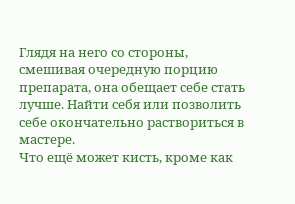Глядя на него со стороны, смешивая очередную порцию препарата, она обещает себе стать лучше. Найти себя или позволить себе окончательно раствориться в мастере.
Что ещё может кисть, кроме как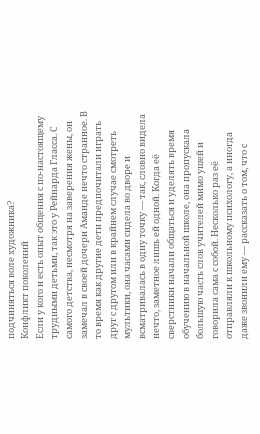подчиняться воле художника?
Конфликт поколений
Если у кого и есть опыт общения с по-настоящему трудными детьми, так это у Рейнарда Гласса. С самого детства, несмотря на заверения жены, он замечал в своей дочери Аманде нечто странное. В то время как другие дети предпочитали играть друг с другом или в крайнем случае смотреть мультики, она часами сидела во дворе и всматривалась в одну точку — так, словно видела нечто, заметное лишь ей одной. Когда её сверстники начали общаться и уделять время обучению в начальной школе, она пропускала большую часть слов учителей мимо ушей и говорила сама с собой. Несколько раз её отправляли к школьному психологу, а иногда даже звонили ему — рассказать о том, что с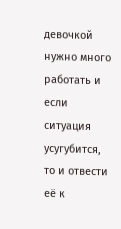девочкой нужно много работать и если ситуация усугубится, то и отвести её к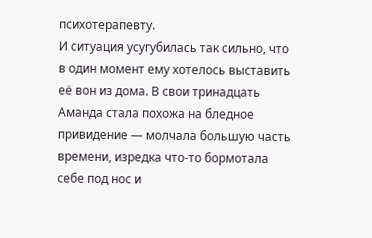психотерапевту.
И ситуация усугубилась так сильно, что в один момент ему хотелось выставить её вон из дома. В свои тринадцать Аманда стала похожа на бледное привидение — молчала большую часть времени, изредка что-то бормотала себе под нос и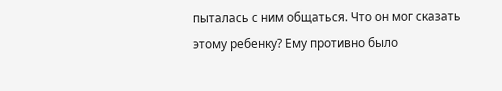пыталась с ним общаться. Что он мог сказать этому ребенку? Ему противно было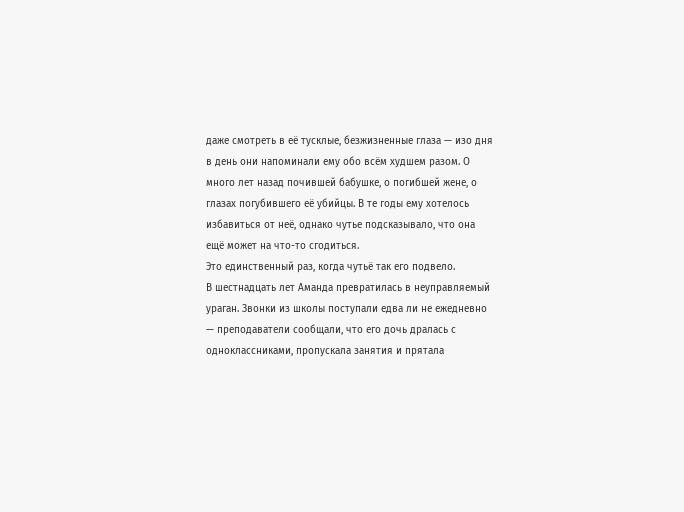даже смотреть в её тусклые, безжизненные глаза — изо дня в день они напоминали ему обо всём худшем разом. О много лет назад почившей бабушке, о погибшей жене, о глазах погубившего её убийцы. В те годы ему хотелось избавиться от неё, однако чутье подсказывало, что она ещё может на что-то сгодиться.
Это единственный раз, когда чутьё так его подвело.
В шестнадцать лет Аманда превратилась в неуправляемый ураган. Звонки из школы поступали едва ли не ежедневно — преподаватели сообщали, что его дочь дралась с одноклассниками, пропускала занятия и прятала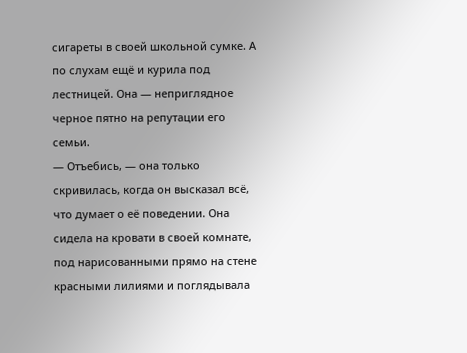сигареты в своей школьной сумке. А по слухам ещё и курила под лестницей. Она — неприглядное черное пятно на репутации его семьи.
— Отъебись, — она только скривилась, когда он высказал всё, что думает о её поведении. Она сидела на кровати в своей комнате, под нарисованными прямо на стене красными лилиями и поглядывала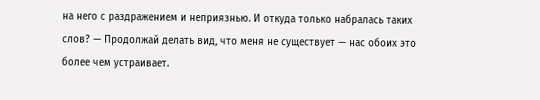на него с раздражением и неприязнью. И откуда только набралась таких слов? — Продолжай делать вид, что меня не существует — нас обоих это более чем устраивает.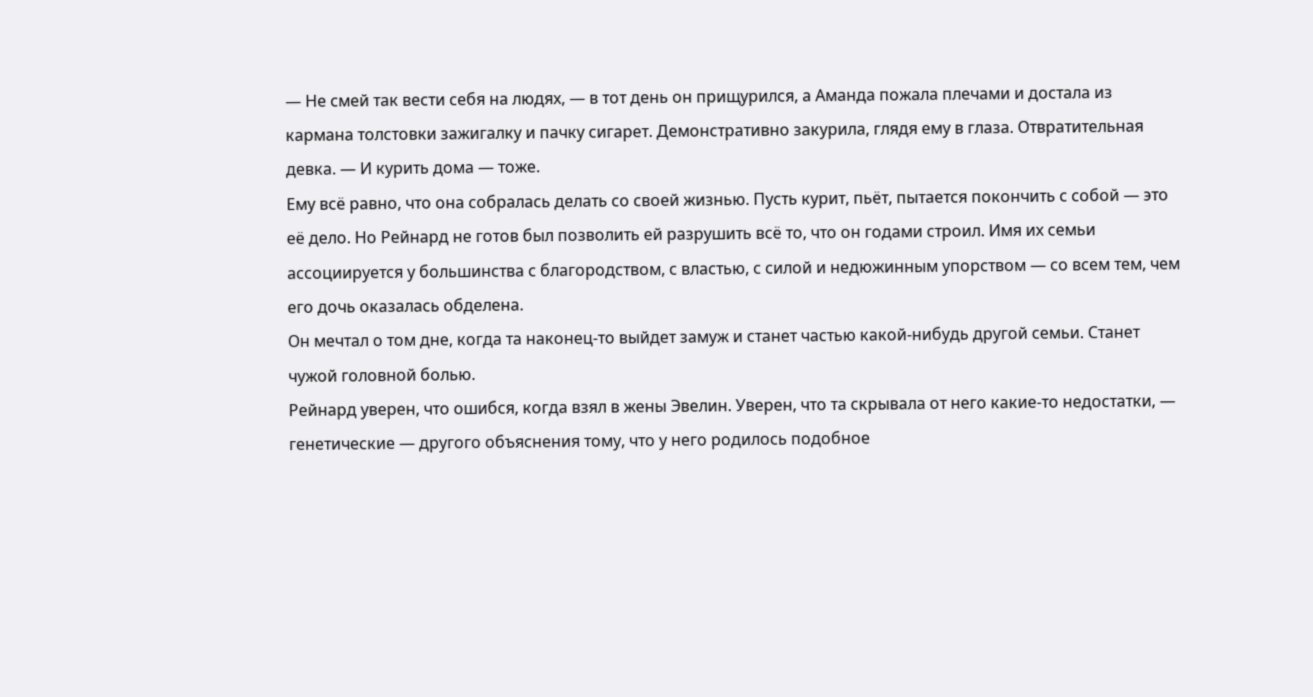— Не смей так вести себя на людях, — в тот день он прищурился, а Аманда пожала плечами и достала из кармана толстовки зажигалку и пачку сигарет. Демонстративно закурила, глядя ему в глаза. Отвратительная девка. — И курить дома — тоже.
Ему всё равно, что она собралась делать со своей жизнью. Пусть курит, пьёт, пытается покончить с собой — это её дело. Но Рейнард не готов был позволить ей разрушить всё то, что он годами строил. Имя их семьи ассоциируется у большинства с благородством, с властью, с силой и недюжинным упорством — со всем тем, чем его дочь оказалась обделена.
Он мечтал о том дне, когда та наконец-то выйдет замуж и станет частью какой-нибудь другой семьи. Станет чужой головной болью.
Рейнард уверен, что ошибся, когда взял в жены Эвелин. Уверен, что та скрывала от него какие-то недостатки, — генетические — другого объяснения тому, что у него родилось подобное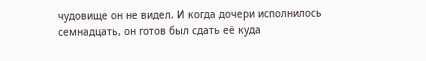чудовище он не видел. И когда дочери исполнилось семнадцать, он готов был сдать её куда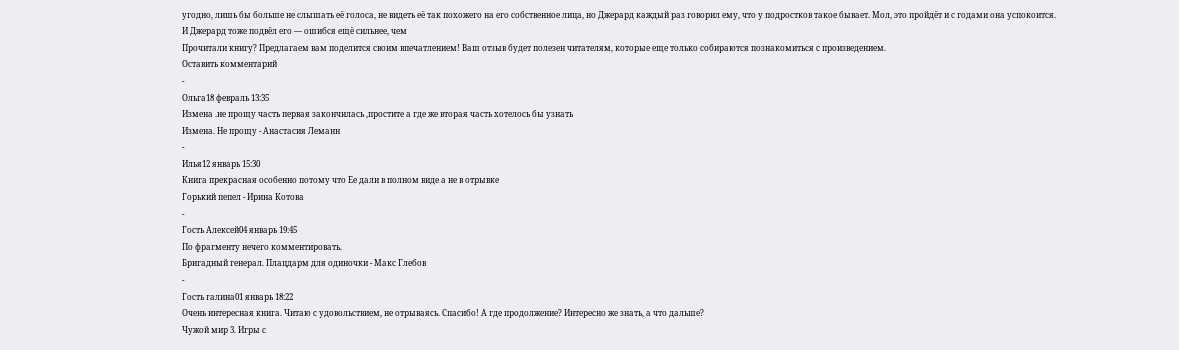угодно, лишь бы больше не слышать её голоса, не видеть её так похожего на его собственное лица, но Джерард каждый раз говорил ему, что у подростков такое бывает. Мол, это пройдёт и с годами она успокоится.
И Джерард тоже подвёл его — ошибся ещё сильнее, чем
Прочитали книгу? Предлагаем вам поделится своим впечатлением! Ваш отзыв будет полезен читателям, которые еще только собираются познакомиться с произведением.
Оставить комментарий
-
Ольга18 февраль 13:35
Измена .не прощу часть первая закончилась ,простите а где же вторая часть хотелось бы узнать
Измена. Не прощу - Анастасия Леманн
-
Илья12 январь 15:30
Книга прекрасная особенно потому что Ее дали в полном виде а не в отрывке
Горький пепел - Ирина Котова
-
Гость Алексей04 январь 19:45
По фрагменту нечего комментировать.
Бригадный генерал. Плацдарм для одиночки - Макс Глебов
-
Гость галина01 январь 18:22
Очень интересная книга. Читаю с удовольствием, не отрываясь. Спасибо! А где продолжение? Интересно же знать, а что дальше?
Чужой мир 3. Игры с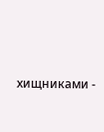хищниками -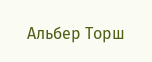Альбер Торш